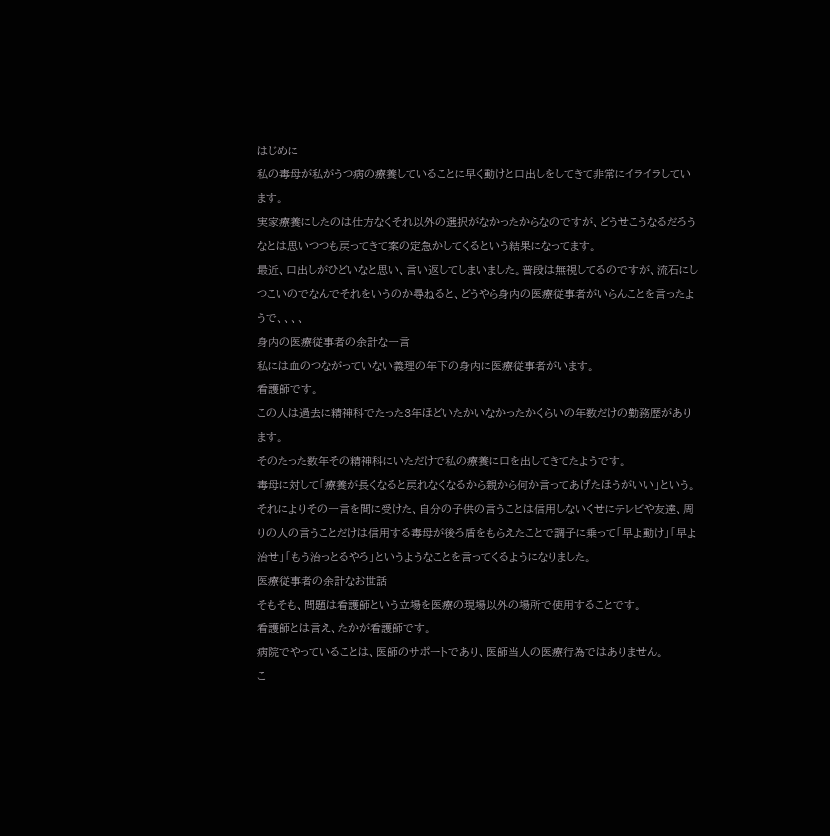はじめに
私の毒母が私がうつ病の療養していることに早く動けと口出しをしてきて非常にイライラしています。
実家療養にしたのは仕方なくそれ以外の選択がなかったからなのですが、どうせこうなるだろうなとは思いつつも戻ってきて案の定急かしてくるという結果になってます。
最近、口出しがひどいなと思い、言い返してしまいました。普段は無視してるのですが、流石にしつこいのでなんでそれをいうのか尋ねると、どうやら身内の医療従事者がいらんことを言ったようで、、、、
身内の医療従事者の余計な一言
私には血のつながっていない義理の年下の身内に医療従事者がいます。
看護師です。
この人は過去に精神科でたった3年ほどいたかいなかったかくらいの年数だけの勤務歴があります。
そのたった数年その精神科にいただけで私の療養に口を出してきてたようです。
毒母に対して「療養が長くなると戻れなくなるから親から何か言ってあげたほうがいい」という。
それによりその一言を間に受けた、自分の子供の言うことは信用しないくせにテレビや友達、周りの人の言うことだけは信用する毒母が後ろ盾をもらえたことで調子に乗って「早よ動け」「早よ治せ」「もう治っとるやろ」というようなことを言ってくるようになりました。
医療従事者の余計なお世話
そもそも、問題は看護師という立場を医療の現場以外の場所で使用することです。
看護師とは言え、たかが看護師です。
病院でやっていることは、医師のサポートであり、医師当人の医療行為ではありません。
こ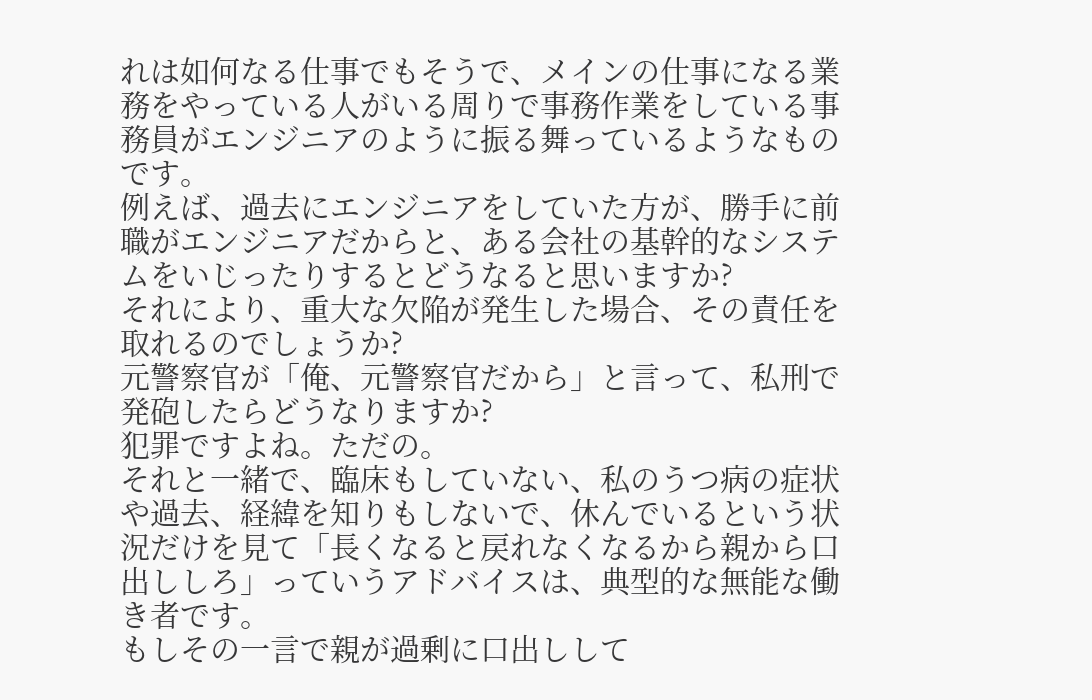れは如何なる仕事でもそうで、メインの仕事になる業務をやっている人がいる周りで事務作業をしている事務員がエンジニアのように振る舞っているようなものです。
例えば、過去にエンジニアをしていた方が、勝手に前職がエンジニアだからと、ある会社の基幹的なシステムをいじったりするとどうなると思いますか?
それにより、重大な欠陥が発生した場合、その責任を取れるのでしょうか?
元警察官が「俺、元警察官だから」と言って、私刑で発砲したらどうなりますか?
犯罪ですよね。ただの。
それと一緒で、臨床もしていない、私のうつ病の症状や過去、経緯を知りもしないで、休んでいるという状況だけを見て「長くなると戻れなくなるから親から口出ししろ」っていうアドバイスは、典型的な無能な働き者です。
もしその一言で親が過剰に口出しして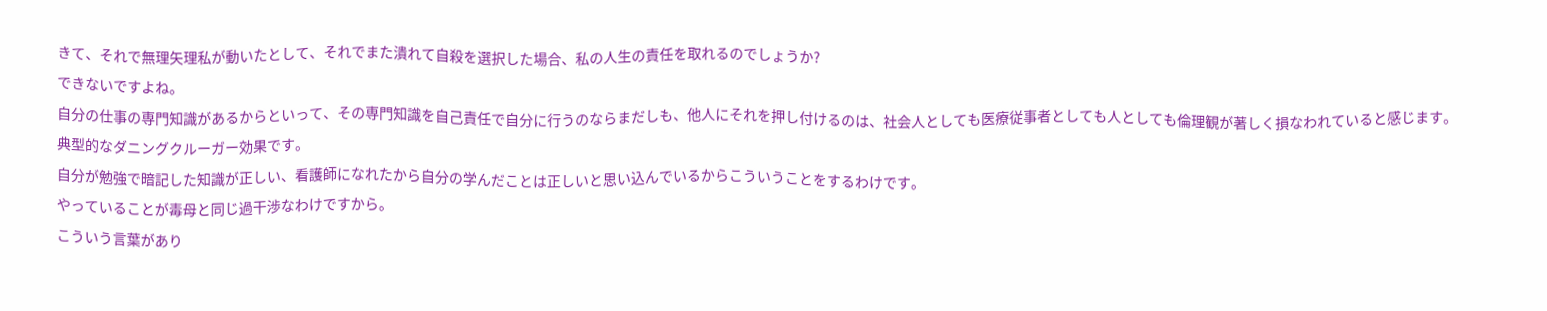きて、それで無理矢理私が動いたとして、それでまた潰れて自殺を選択した場合、私の人生の責任を取れるのでしょうか?
できないですよね。
自分の仕事の専門知識があるからといって、その専門知識を自己責任で自分に行うのならまだしも、他人にそれを押し付けるのは、社会人としても医療従事者としても人としても倫理観が著しく損なわれていると感じます。
典型的なダニングクルーガー効果です。
自分が勉強で暗記した知識が正しい、看護師になれたから自分の学んだことは正しいと思い込んでいるからこういうことをするわけです。
やっていることが毒母と同じ過干渉なわけですから。
こういう言葉があり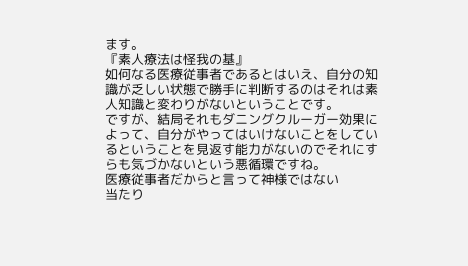ます。
『素人療法は怪我の基』
如何なる医療従事者であるとはいえ、自分の知識が乏しい状態で勝手に判断するのはそれは素人知識と変わりがないということです。
ですが、結局それもダニングクルーガー効果によって、自分がやってはいけないことをしているということを見返す能力がないのでそれにすらも気づかないという悪循環ですね。
医療従事者だからと言って神様ではない
当たり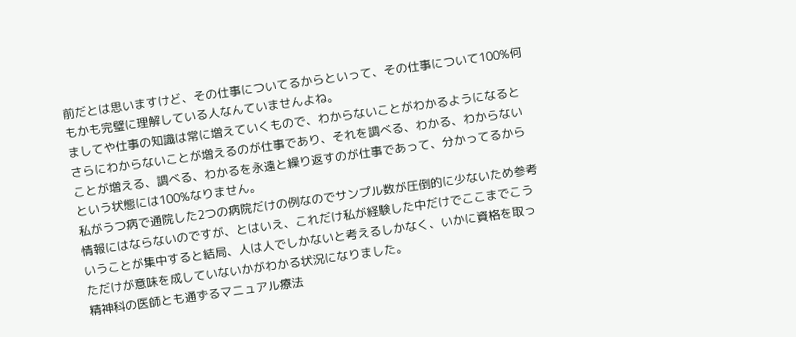前だとは思いますけど、その仕事についてるからといって、その仕事について100%何もかも完璧に理解している人なんていませんよね。
ましてや仕事の知識は常に増えていくもので、わからないことがわかるようになるとさらにわからないことが増えるのが仕事であり、それを調べる、わかる、わからないことが増える、調べる、わかるを永遠と繰り返すのが仕事であって、分かってるからという状態には100%なりません。
私がうつ病で通院した2つの病院だけの例なのでサンプル数が圧倒的に少ないため参考情報にはならないのですが、とはいえ、これだけ私が経験した中だけでここまでこういうことが集中すると結局、人は人でしかないと考えるしかなく、いかに資格を取っただけが意味を成していないかがわかる状況になりました。
精神科の医師とも通ずるマニュアル療法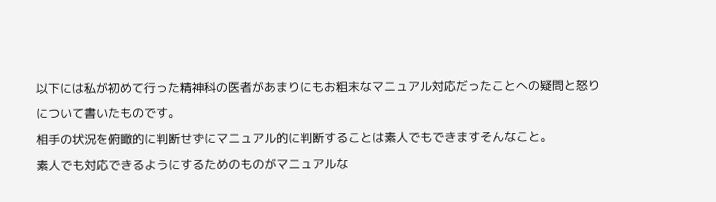以下には私が初めて行った精神科の医者があまりにもお粗末なマニュアル対応だったことへの疑問と怒りについて書いたものです。
相手の状況を俯瞰的に判断せずにマニュアル的に判断することは素人でもできますそんなこと。
素人でも対応できるようにするためのものがマニュアルな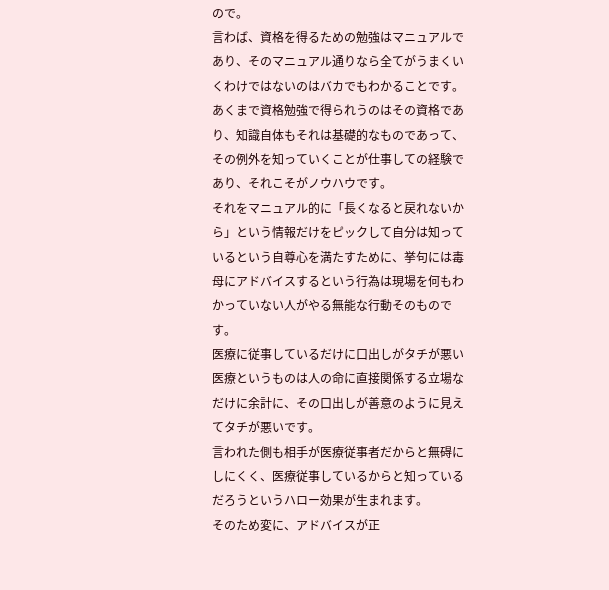ので。
言わば、資格を得るための勉強はマニュアルであり、そのマニュアル通りなら全てがうまくいくわけではないのはバカでもわかることです。
あくまで資格勉強で得られうのはその資格であり、知識自体もそれは基礎的なものであって、その例外を知っていくことが仕事しての経験であり、それこそがノウハウです。
それをマニュアル的に「長くなると戻れないから」という情報だけをピックして自分は知っているという自尊心を満たすために、挙句には毒母にアドバイスするという行為は現場を何もわかっていない人がやる無能な行動そのものです。
医療に従事しているだけに口出しがタチが悪い
医療というものは人の命に直接関係する立場なだけに余計に、その口出しが善意のように見えてタチが悪いです。
言われた側も相手が医療従事者だからと無碍にしにくく、医療従事しているからと知っているだろうというハロー効果が生まれます。
そのため変に、アドバイスが正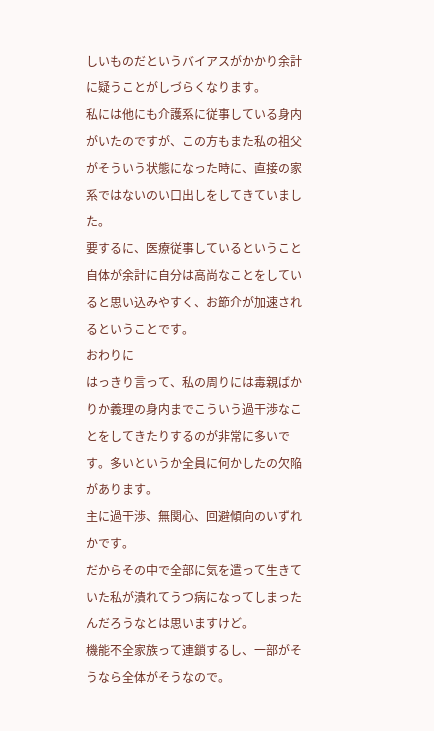しいものだというバイアスがかかり余計に疑うことがしづらくなります。
私には他にも介護系に従事している身内がいたのですが、この方もまた私の祖父がそういう状態になった時に、直接の家系ではないのい口出しをしてきていました。
要するに、医療従事しているということ自体が余計に自分は高尚なことをしていると思い込みやすく、お節介が加速されるということです。
おわりに
はっきり言って、私の周りには毒親ばかりか義理の身内までこういう過干渉なことをしてきたりするのが非常に多いです。多いというか全員に何かしたの欠陥があります。
主に過干渉、無関心、回避傾向のいずれかです。
だからその中で全部に気を遣って生きていた私が潰れてうつ病になってしまったんだろうなとは思いますけど。
機能不全家族って連鎖するし、一部がそうなら全体がそうなので。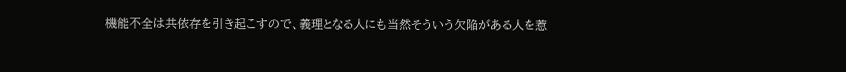機能不全は共依存を引き起こすので、義理となる人にも当然そういう欠陥がある人を惹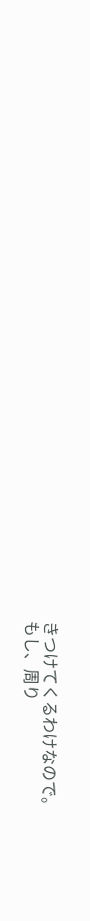きつけてくるわけなので。
もし、周り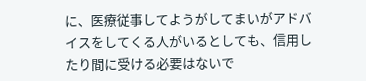に、医療従事してようがしてまいがアドバイスをしてくる人がいるとしても、信用したり間に受ける必要はないで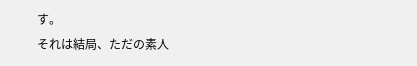す。
それは結局、ただの素人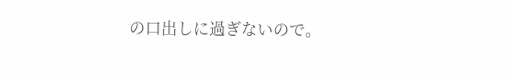の口出しに過ぎないので。